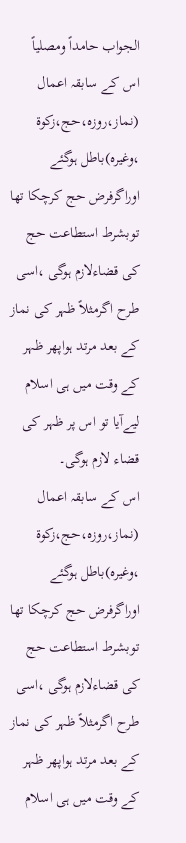الجواب حامداً ومصلیاً
اس کے سابقہ اعمال (نماز،روزہ،حج،زکوۃ ،وغیرہ)باطل ہوگئے اوراگرفرض حج کرچکا تھا توبشرط استطاعت حج کی قضاءلازم ہوگی ،اسی طرح اگرمثلاً ظہر کی نماز کے بعد مرتد ہواپھر ظہر کے وقت میں ہی اسلام لیےآیا تو اس پر ظہر کی قضاء لازم ہوگی۔
اس کے سابقہ اعمال (نماز،روزہ،حج،زکوۃ ،وغیرہ)باطل ہوگئے اوراگرفرض حج کرچکا تھا توبشرط استطاعت حج کی قضاءلازم ہوگی ،اسی طرح اگرمثلاً ظہر کی نماز کے بعد مرتد ہواپھر ظہر کے وقت میں ہی اسلام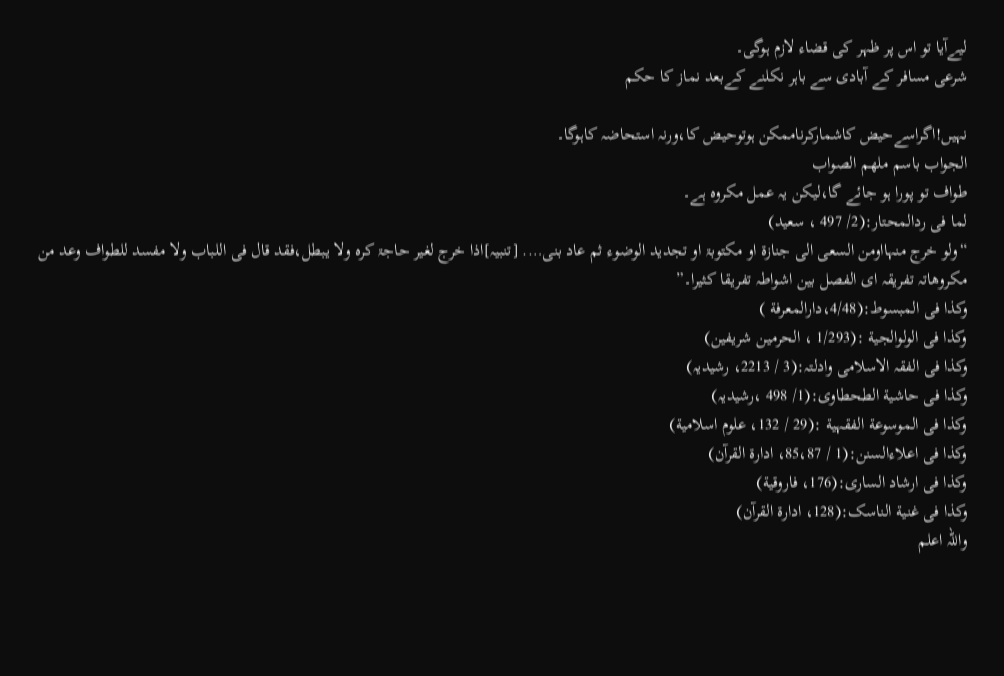لیےآیا تو اس پر ظہر کی قضاء لازم ہوگی۔
شرعی مسافر کے آبادی سے باہر نکلنے کےبعد نماز کا حکم

نہیں!اگراسےحیض کاشمارکرناممکن ہوتوحیض کا،ورنہ استحاضہ کاہوگا۔
الجواب باسم ملھم الصواب
طواف تو پورا ہو جائے گا،لیکن یہ عمل مکروہ ہے۔
لما فی ردالمحتار:(2/ 497 ، سعید)
“ولو خرج منہااومن السعی الی جنازۃ او مکتوبۃ او تجدید الوضوء ثم عاد بنی…. [تنبیہ]اذا خرج لغیر حاجۃ کرہ ولا یبطل،فقد قال فی اللباب ولا مفسد للطواف وعد من مکروھاتہ تفریقہ ای الفصل بین اشواطہ تفریقا کثیرا۔”
وکذا فی المبسوط:(4/48،دارالمعرفة )
وکذا فی الولوالجیة :(1/293 ، الحرمین شریفین)
وکذا فی الفقہ الاسلامی وادلتہ:(3 / 2213، رشیدیہ)
وکذا فی حاشیة الطحطاوی:(1/ 498 ،رشیدیہ)
وکذا فی الموسوعة الفقہیة :(29 / 132، علوم اسلامیة)
وکذا فی اعلاءالسنن:(1 / 85،87، ادارۃ القرآن)
وکذا فی ارشاد الساری:(176، فاروقیة)
وکذا فی غنیة الناسک:(128، ادارۃ القرآن)
واللہ اعلم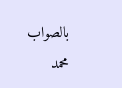بالصواب
محمد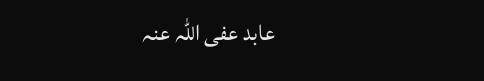عابد عفی اللہ عنہ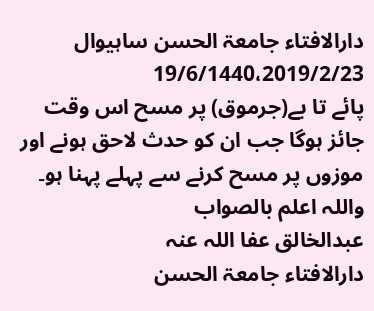دارالافتاء جامعۃ الحسن ساہیوال
19/6/1440،2019/2/23
پائے تا بے(جرموق) پر مسح اس وقت جائز ہوگا جب ان کو حدث لاحق ہونے اور موزوں پر مسح کرنے سے پہلے پہنا ہو۔
واللہ اعلم بالصواب
عبدالخالق عفا اللہ عنہ
دارالافتاء جامعۃ الحسن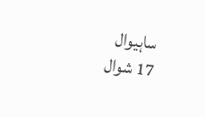ساہیوال
17 شوال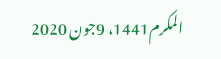المکرم1441، 9جون 2020